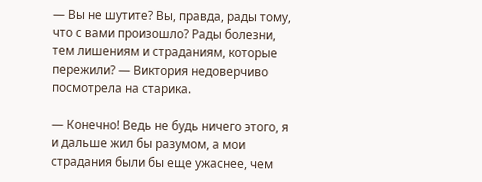— Вы не шутите? Вы, правда, рады тому, что с вами произошло? Рады болезни, тем лишениям и страданиям, которые пережили? — Виктория недоверчиво посмотрела на старика.

— Конечно! Ведь не будь ничего этого, я и дальше жил бы разумом, а мои страдания были бы еще ужаснее, чем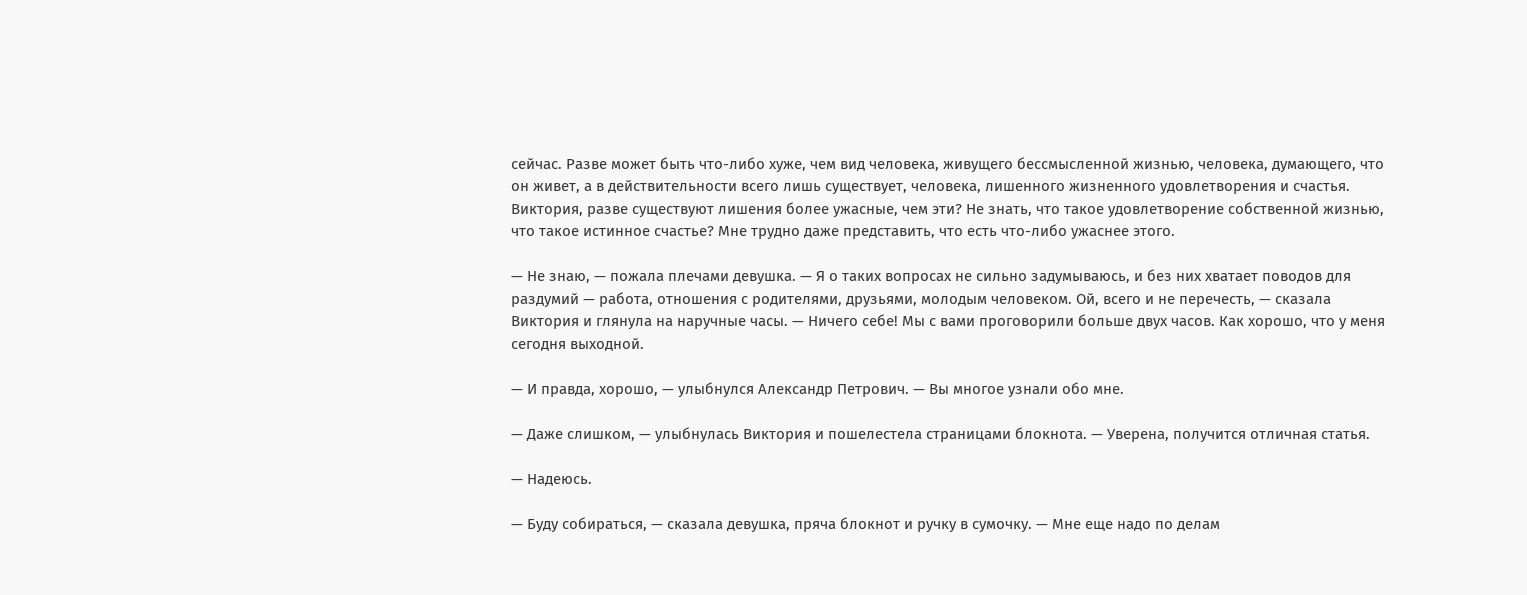сейчас. Разве может быть что-либо хуже, чем вид человека, живущего бессмысленной жизнью, человека, думающего, что он живет, а в действительности всего лишь существует, человека, лишенного жизненного удовлетворения и счастья. Виктория, разве существуют лишения более ужасные, чем эти? Не знать, что такое удовлетворение собственной жизнью, что такое истинное счастье? Мне трудно даже представить, что есть что-либо ужаснее этого.

— Не знаю, — пожала плечами девушка. — Я о таких вопросах не сильно задумываюсь, и без них хватает поводов для раздумий — работа, отношения с родителями, друзьями, молодым человеком. Ой, всего и не перечесть, — сказала Виктория и глянула на наручные часы. — Ничего себе! Мы с вами проговорили больше двух часов. Как хорошо, что у меня сегодня выходной.

— И правда, хорошо, — улыбнулся Александр Петрович. — Вы многое узнали обо мне.

— Даже слишком, — улыбнулась Виктория и пошелестела страницами блокнота. — Уверена, получится отличная статья.

— Надеюсь.

— Буду собираться, — сказала девушка, пряча блокнот и ручку в сумочку. — Мне еще надо по делам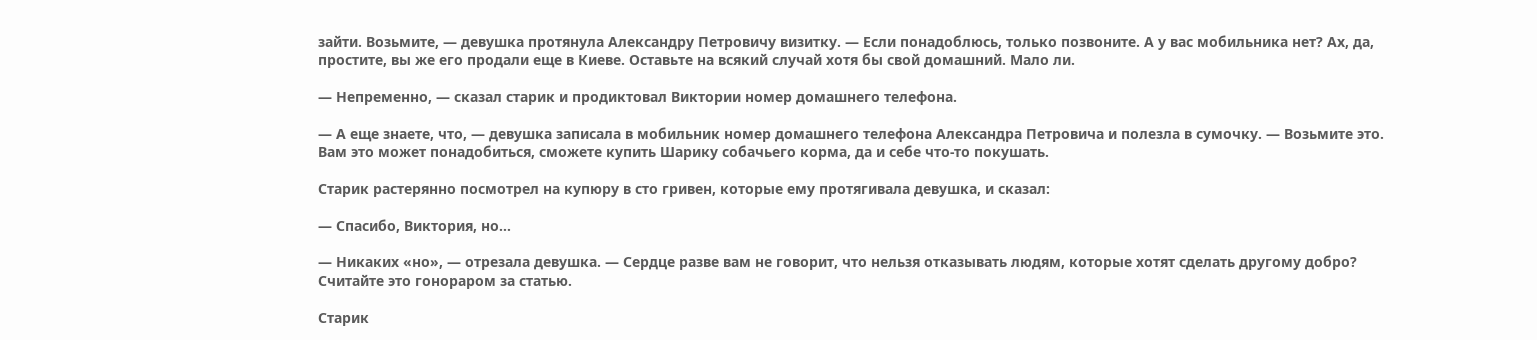зайти. Возьмите, — девушка протянула Александру Петровичу визитку. — Если понадоблюсь, только позвоните. А у вас мобильника нет? Ах, да, простите, вы же его продали еще в Киеве. Оставьте на всякий случай хотя бы свой домашний. Мало ли.

— Непременно, — сказал старик и продиктовал Виктории номер домашнего телефона.

— А еще знаете, что, — девушка записала в мобильник номер домашнего телефона Александра Петровича и полезла в сумочку. — Возьмите это. Вам это может понадобиться, сможете купить Шарику собачьего корма, да и себе что-то покушать.

Старик растерянно посмотрел на купюру в сто гривен, которые ему протягивала девушка, и сказал:

— Спасибо, Виктория, но…

— Никаких «но», — отрезала девушка. — Сердце разве вам не говорит, что нельзя отказывать людям, которые хотят сделать другому добро? Считайте это гонораром за статью.

Старик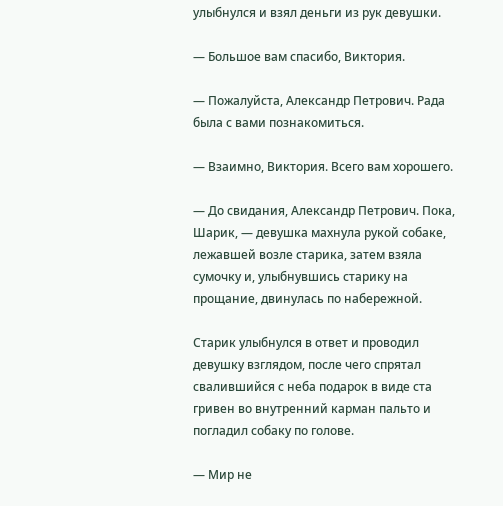улыбнулся и взял деньги из рук девушки.

— Большое вам спасибо, Виктория.

— Пожалуйста, Александр Петрович. Рада была с вами познакомиться.

— Взаимно, Виктория. Всего вам хорошего.

— До свидания, Александр Петрович. Пока, Шарик, — девушка махнула рукой собаке, лежавшей возле старика, затем взяла сумочку и, улыбнувшись старику на прощание, двинулась по набережной.

Старик улыбнулся в ответ и проводил девушку взглядом, после чего спрятал свалившийся с неба подарок в виде ста гривен во внутренний карман пальто и погладил собаку по голове.

— Мир не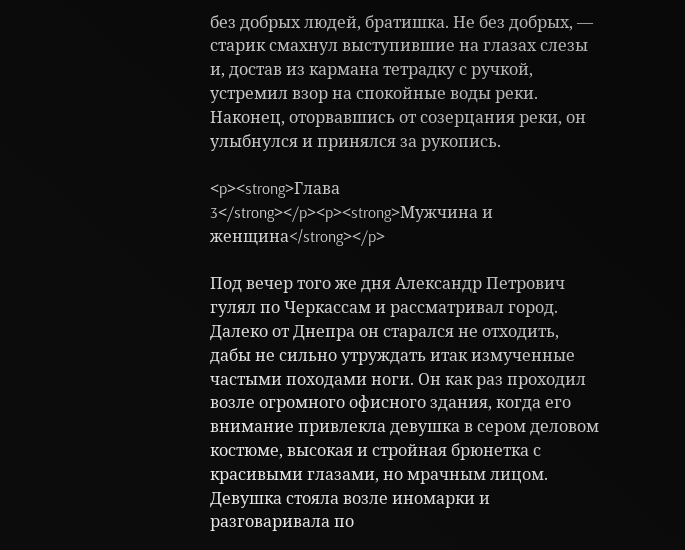без добрых людей, братишка. Не без добрых, — старик смахнул выступившие на глазах слезы и, достав из кармана тетрадку с ручкой, устремил взор на спокойные воды реки. Наконец, оторвавшись от созерцания реки, он улыбнулся и принялся за рукопись.

<p><strong>Глава 3</strong></p><p><strong>Мужчина и женщина</strong></p>

Под вечер того же дня Александр Петрович гулял по Черкассам и рассматривал город. Далеко от Днепра он старался не отходить, дабы не сильно утруждать итак измученные частыми походами ноги. Он как раз проходил возле огромного офисного здания, когда его внимание привлекла девушка в сером деловом костюме, высокая и стройная брюнетка с красивыми глазами, но мрачным лицом. Девушка стояла возле иномарки и разговаривала по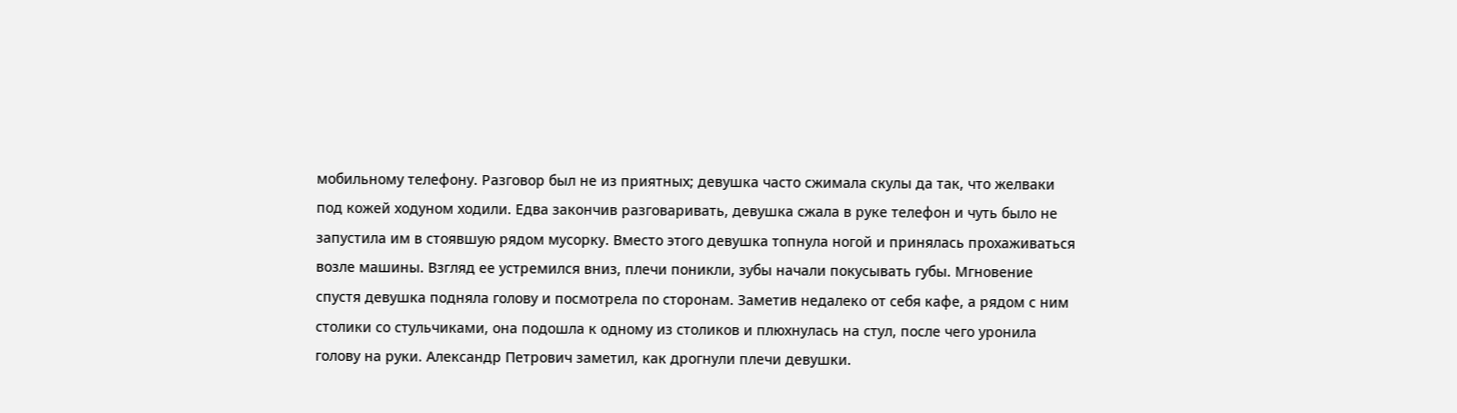мобильному телефону. Разговор был не из приятных; девушка часто сжимала скулы да так, что желваки под кожей ходуном ходили. Едва закончив разговаривать, девушка сжала в руке телефон и чуть было не запустила им в стоявшую рядом мусорку. Вместо этого девушка топнула ногой и принялась прохаживаться возле машины. Взгляд ее устремился вниз, плечи поникли, зубы начали покусывать губы. Мгновение спустя девушка подняла голову и посмотрела по сторонам. Заметив недалеко от себя кафе, а рядом с ним столики со стульчиками, она подошла к одному из столиков и плюхнулась на стул, после чего уронила голову на руки. Александр Петрович заметил, как дрогнули плечи девушки.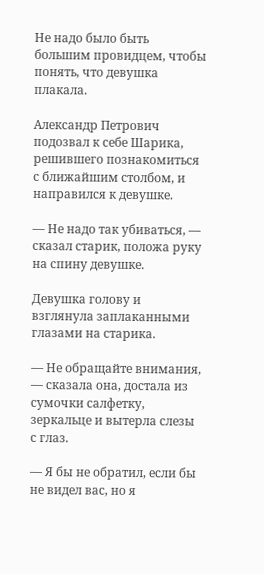Не надо было быть большим провидцем, чтобы понять, что девушка плакала.

Александр Петрович подозвал к себе Шарика, решившего познакомиться с ближайшим столбом, и направился к девушке.

— Не надо так убиваться, — сказал старик, положа руку на спину девушке.

Девушка голову и взглянула заплаканными глазами на старика.

— Не обращайте внимания, — сказала она, достала из сумочки салфетку, зеркальце и вытерла слезы с глаз.

— Я бы не обратил, если бы не видел вас, но я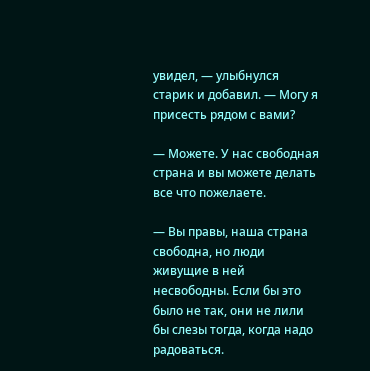увидел, — улыбнулся старик и добавил. — Могу я присесть рядом с вами?

— Можете. У нас свободная страна и вы можете делать все что пожелаете.

— Вы правы, наша страна свободна, но люди живущие в ней несвободны. Если бы это было не так, они не лили бы слезы тогда, когда надо радоваться.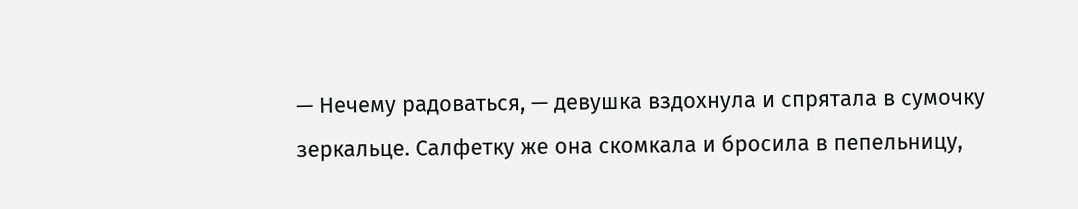— Нечему радоваться, — девушка вздохнула и спрятала в сумочку зеркальце. Салфетку же она скомкала и бросила в пепельницу,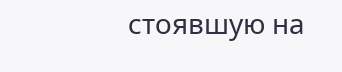стоявшую на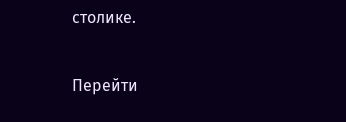столике.

Перейти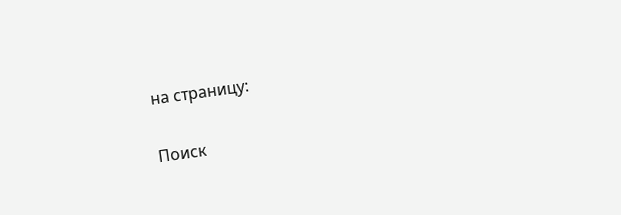на страницу:

Поиск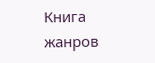Книга жанров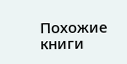Похожие книги